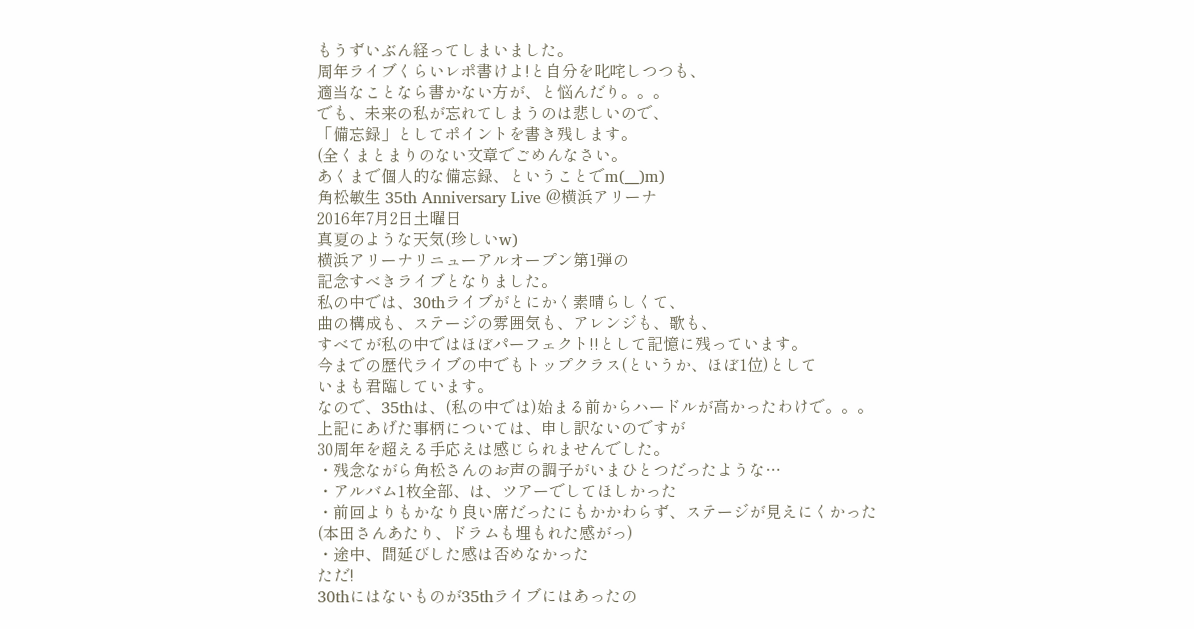もうずいぶん経ってしまいました。
周年ライブくらいレポ書けよ!と自分を叱咤しつつも、
適当なことなら書かない方が、と悩んだり。。。
でも、未来の私が忘れてしまうのは悲しいので、
「備忘録」としてポイントを書き残します。
(全くまとまりのない文章でごめんなさい。
あくまで個人的な備忘録、ということでm(__)m)
角松敏生 35th Anniversary Live @横浜アリーナ
2016年7月2日土曜日
真夏のような天気(珍しいw)
横浜アリーナリニューアルオープン第1弾の
記念すべきライブとなりました。
私の中では、30thライブがとにかく素晴らしくて、
曲の構成も、ステージの雰囲気も、アレンジも、歌も、
すべてが私の中ではほぼパーフェクト!!として記憶に残っています。
今までの歴代ライブの中でもトップクラス(というか、ほぼ1位)として
いまも君臨しています。
なので、35thは、(私の中では)始まる前からハードルが高かったわけで。。。
上記にあげた事柄については、申し訳ないのですが
30周年を超える手応えは感じられませんでした。
・残念ながら角松さんのお声の調子がいまひとつだったような…
・アルバム1枚全部、は、ツアーでしてほしかった
・前回よりもかなり良い席だったにもかかわらず、ステージが見えにくかった
(本田さんあたり、ドラムも埋もれた感がっ)
・途中、間延びした感は否めなかった
ただ!
30thにはないものが35thライブにはあったの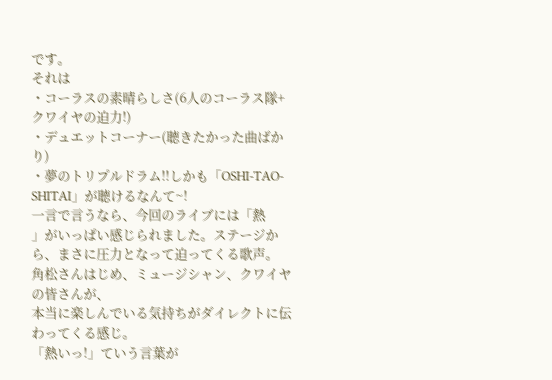です。
それは
・コーラスの素晴らしさ(6人のコーラス隊+クワイヤの迫力!)
・デュエットコーナー(聴きたかった曲ばかり)
・夢のトリプルドラム!!しかも「OSHI-TAO-SHITAI」が聴けるなんて~!
一言で言うなら、今回のライブには「熱
」がいっぱい感じられました。ステージから、まさに圧力となって迫ってくる歌声。
角松さんはじめ、ミュージシャン、クワイヤの皆さんが、
本当に楽しんでいる気持ちがダイレクトに伝わってくる感じ。
「熱いっ!」ていう言葉が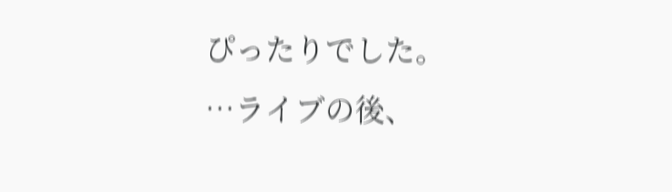ぴったりでした。
…ライブの後、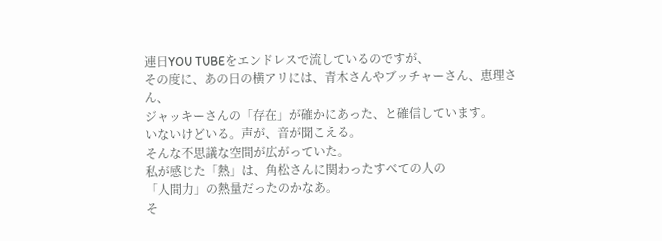連日YOU TUBEをエンドレスで流しているのですが、
その度に、あの日の横アリには、青木さんやブッチャーさん、恵理さん、
ジャッキーさんの「存在」が確かにあった、と確信しています。
いないけどいる。声が、音が聞こえる。
そんな不思議な空間が広がっていた。
私が感じた「熱」は、角松さんに関わったすべての人の
「人間力」の熱量だったのかなあ。
そ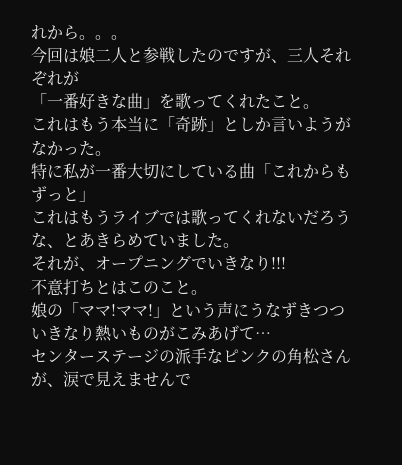れから。。。
今回は娘二人と参戦したのですが、三人それぞれが
「一番好きな曲」を歌ってくれたこと。
これはもう本当に「奇跡」としか言いようがなかった。
特に私が一番大切にしている曲「これからもずっと」
これはもうライブでは歌ってくれないだろうな、とあきらめていました。
それが、オープニングでいきなり!!!
不意打ちとはこのこと。
娘の「ママ!ママ!」という声にうなずきつつ
いきなり熱いものがこみあげて…
センターステージの派手なピンクの角松さんが、涙で見えませんで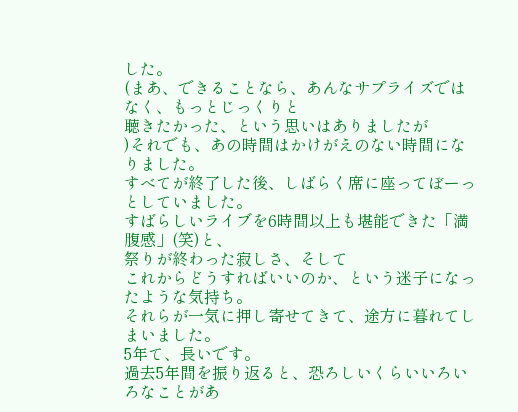した。
(まあ、できることなら、あんなサプライズではなく、もっとじっくりと
聴きたかった、という思いはありましたが
)それでも、あの時間はかけがえのない時間になりました。
すべてが終了した後、しばらく席に座ってぼーっとしていました。
すばらしいライブを6時間以上も堪能できた「満腹感」(笑)と、
祭りが終わった寂しさ、そして
これからどうすればいいのか、という迷子になったような気持ち。
それらが一気に押し寄せてきて、途方に暮れてしまいました。
5年て、長いです。
過去5年間を振り返ると、恐ろしいくらいいろいろなことがあ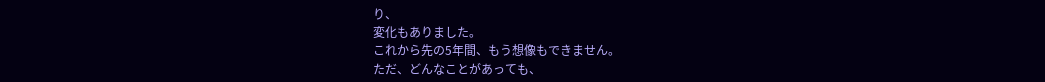り、
変化もありました。
これから先の5年間、もう想像もできません。
ただ、どんなことがあっても、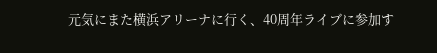元気にまた横浜アリーナに行く、40周年ライブに参加す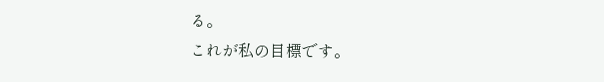る。
これが私の目標です。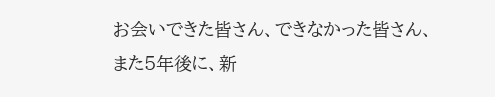お会いできた皆さん、できなかった皆さん、
また5年後に、新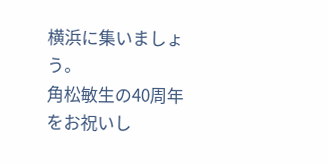横浜に集いましょう。
角松敏生の40周年をお祝いし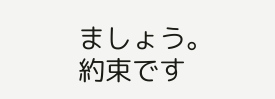ましょう。
約束です